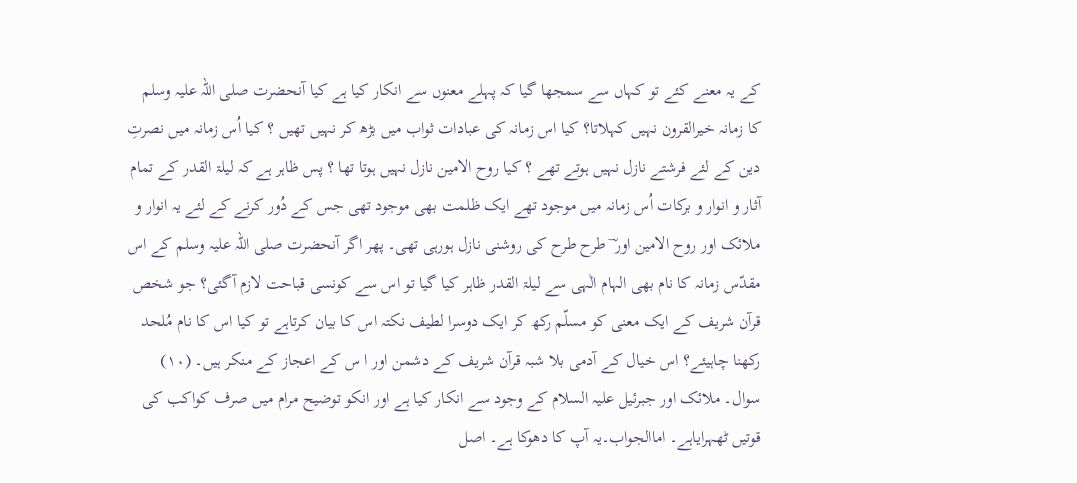کے یہ معنے کئے تو کہاں سے سمجھا گیا کہ پہلے معنوں سے انکار کیا ہے کیا آنحضرت صلی اللہ علیہ وسلم کا زمانہ خیرالقرون نہیں کہلاتا؟ کیا اس زمانہ کی عبادات ثواب میں بڑھ کر نہیں تھیں ؟ کیا اُس زمانہ میں نصرتِ دین کے لئے فرشتے نازل نہیں ہوتے تھے ؟ کیا روح الامین نازل نہیں ہوتا تھا ؟ پس ظاہر ہے کہ لیلۃ القدر کے تمام آثار و انوار و برکات اُس زمانہ میں موجود تھے ایک ظلمت بھی موجود تھی جس کے دُور کرنے کے لئے یہ انوار و ملائک اور روح الامین اور ؔ طرح طرح کی روشنی نازل ہورہی تھی۔ پھر اگر آنحضرت صلی اللہ علیہ وسلم کے اس مقدّس زمانہ کا نام بھی الہام الٰہی سے لیلۃ القدر ظاہر کیا گیا تو اس سے کونسی قباحت لازم آگئی؟ جو شخص قرآن شریف کے ایک معنی کو مسلّم رکھ کر ایک دوسرا لطیف نکتہ اس کا بیان کرتاہے تو کیا اس کا نام مُلحد رکھنا چاہیئے؟ اس خیال کے آدمی بلا شبہ قرآن شریف کے دشمن اور ا س کے اعجاز کے منکر ہیں۔ (۱۰) سوال۔ ملائک اور جبرئیل علیہ السلام کے وجود سے انکار کیا ہے اور انکو توضیح مرام میں صرف کواکب کی قوتیں ٹھہرایاہے۔ اماالجواب۔یہ آپ کا دھوکا ہے۔ اصل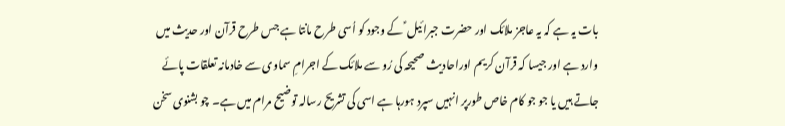بات یہ ہے کہ یہ عاجز ملائک اور حضرت جبرائیل ؑ کے وجود کو اُسی طرح مانتا ہے جس طرح قرآن اور حدیث میں وارد ہے اور جیسا کہ قرآن کریم اوراحادیث صحیحہ کی رُو سے ملائک کے اجرامِ سماوی سے خادمانہ تعلقات پائے جاتے ہیں یا جو جو کام خاص طورپر انہیں سپرد ہورہا ہے اسی کی تشریح رسالہ توضیح مرام میں ہے۔ چو بشنوی سخن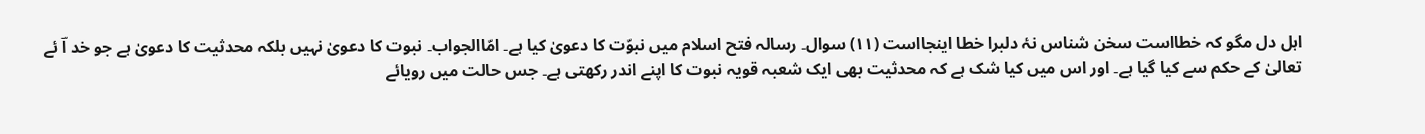اہل دل مگو کہ خطااست سخن شناس نۂ دلبرا خطا اینجااست (۱۱) سوال۔ رسالہ فتح اسلام میں نبوّت کا دعویٰ کیا ہے۔ امّاالجواب۔ نبوت کا دعویٰ نہیں بلکہ محدثیت کا دعویٰ ہے جو خد اؔ ئے تعالیٰ کے حکم سے کیا گیا ہے۔ اور اس میں کیا شک ہے کہ محدثیت بھی ایک شعبہ قویہ نبوت کا اپنے اندر رکھتی ہے۔ جس حالت میں رویائے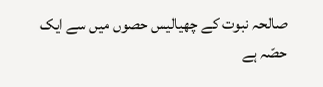صالحہ نبوت کے چھیالیس حصوں میں سے ایک حصّہ ہے